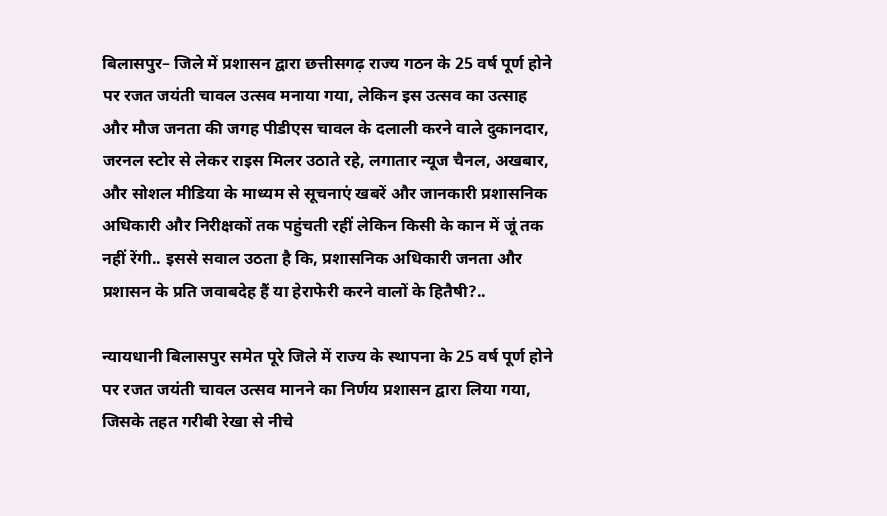बिलासपुर– जिले में प्रशासन द्वारा छत्तीसगढ़ राज्य गठन के 25 वर्ष पूर्ण होने पर रजत जयंती चावल उत्सव मनाया गया, लेकिन इस उत्सव का उत्साह और मौज जनता की जगह पीडीएस चावल के दलाली करने वाले दुकानदार, जरनल स्टोर से लेकर राइस मिलर उठाते रहे, लगातार न्यूज चैनल, अखबार, और सोशल मीडिया के माध्यम से सूचनाएं खबरें और जानकारी प्रशासनिक अधिकारी और निरीक्षकों तक पहुंचती रहीं लेकिन किसी के कान में जूं तक नहीं रेंगी.. इससे सवाल उठता है कि, प्रशासनिक अधिकारी जनता और प्रशासन के प्रति जवाबदेह हैं या हेराफेरी करने वालों के हितैषी?..

न्यायधानी बिलासपुर समेत पूरे जिले में राज्य के स्थापना के 25 वर्ष पूर्ण होने पर रजत जयंती चावल उत्सव मानने का निर्णय प्रशासन द्वारा लिया गया, जिसके तहत गरीबी रेखा से नीचे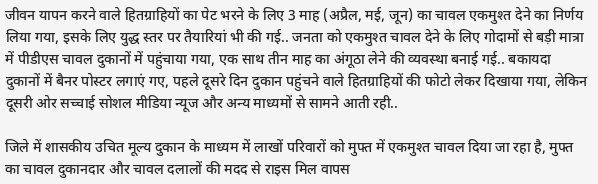जीवन यापन करने वाले हितग्राहियों का पेट भरने के लिए 3 माह (अप्रैल, मई, जून) का चावल एकमुश्त देने का निर्णय लिया गया, इसके लिए युद्ध स्तर पर तैयारियां भी की गई.. जनता को एकमुश्त चावल देने के लिए गोदामों से बड़ी मात्रा में पीडीएस चावल दुकानों में पहुंचाया गया, एक साथ तीन माह का अंगूठा लेने की व्यवस्था बनाई गई.. बकायदा दुकानों में बैनर पोस्टर लगाएं गए, पहले दूसरे दिन दुकान पहुंचने वाले हितग्राहियों की फोटो लेकर दिखाया गया, लेकिन दूसरी ओर सच्चाई सोशल मीडिया न्यूज और अन्य माध्यमों से सामने आती रही..

जिले में शासकीय उचित मूल्य दुकान के माध्यम में लाखों परिवारों को मुफ्त में एकमुश्त चावल दिया जा रहा है, मुफ्त का चावल दुकानदार और चावल दलालों की मदद से राइस मिल वापस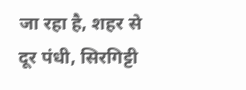जा रहा है, शहर से दूर पंधी, सिरगिट्टी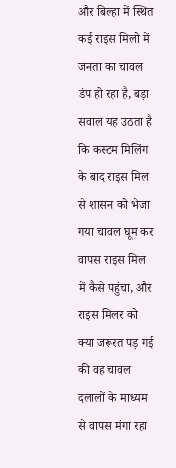और बिल्हा में स्थित कई राइस मिलो में जनता का चावल डंप हो रहा है, बड़ा सवाल यह उठता है कि कस्टम मिलिंग के बाद राइस मिल से शासन को भेजा गया चावल घूम कर वापस राइस मिल में कैसे पहुंचा, और राइस मिलर को क्या जरूरत पड़ गई की वह चावल दलालों के माध्यम से वापस मंगा रहा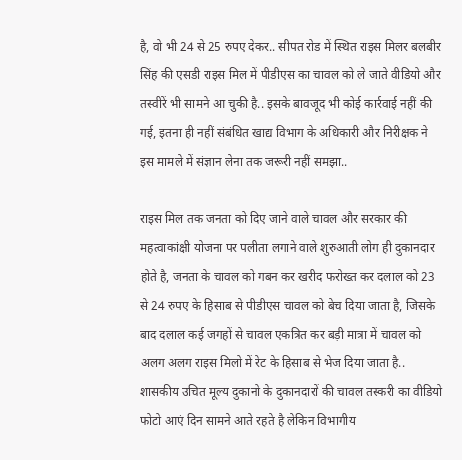है, वो भी 24 से 25 रुपए देकर.. सीपत रोड में स्थित राइस मिलर बलबीर सिंह की एसडी राइस मिल में पीडीएस का चावल को ले जाते वीडियो और तस्वीरें भी सामने आ चुकी है.. इसके बावजूद भी कोई कार्रवाई नहीं की गई, इतना ही नहीं संबंधित खाद्य विभाग के अधिकारी और निरीक्षक ने इस मामले में संज्ञान लेना तक जरूरी नहीं समझा..

राइस मिल तक जनता को दिए जाने वाले चावल और सरकार की महत्वाकांक्षी योजना पर पलीता लगाने वाले शुरुआती लोग ही दुकानदार होते है, जनता के चावल को गबन कर खरीद फरोख्त कर दलाल को 23 से 24 रुपए के हिसाब से पीडीएस चावल को बेच दिया जाता है, जिसके बाद दलाल कई जगहों से चावल एकत्रित कर बड़ी मात्रा में चावल को अलग अलग राइस मिलो में रेट के हिसाब से भेज दिया जाता है.. शासकीय उचित मूल्य दुकानो के दुकानदारों की चावल तस्करी का वीडियो फोटो आएं दिन सामने आते रहते है लेकिन विभागीय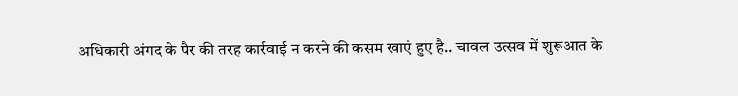अधिकारी अंगद के पैर की तरह कार्रवाई न करने की कसम खाएं हुए है.. चावल उत्सव में शुरूआत के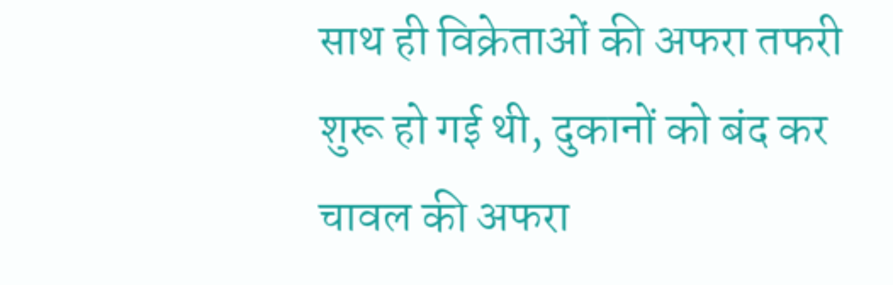साथ ही विक्रेताओं की अफरा तफरी शुरू हो गई थी, दुकानों को बंद कर चावल की अफरा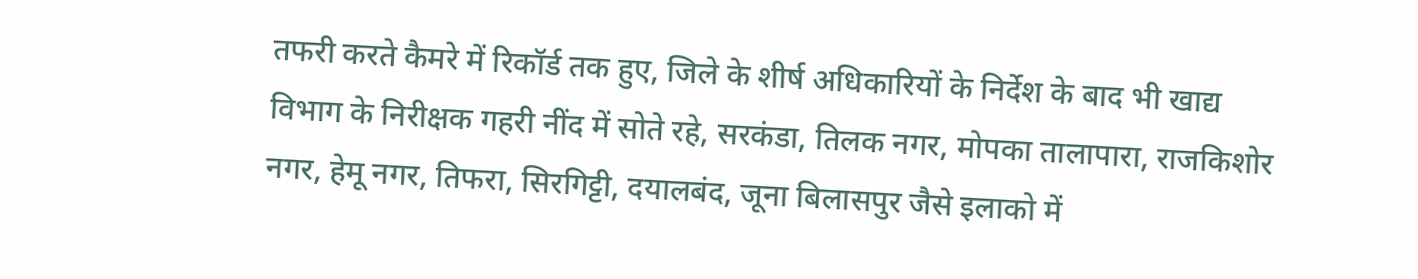तफरी करते कैमरे में रिकॉर्ड तक हुए, जिले के शीर्ष अधिकारियों के निर्देश के बाद भी खाद्य विभाग के निरीक्षक गहरी नींद में सोते रहे, सरकंडा, तिलक नगर, मोपका तालापारा, राजकिशोर नगर, हेमू नगर, तिफरा, सिरगिट्टी, दयालबंद, जूना बिलासपुर जैसे इलाको में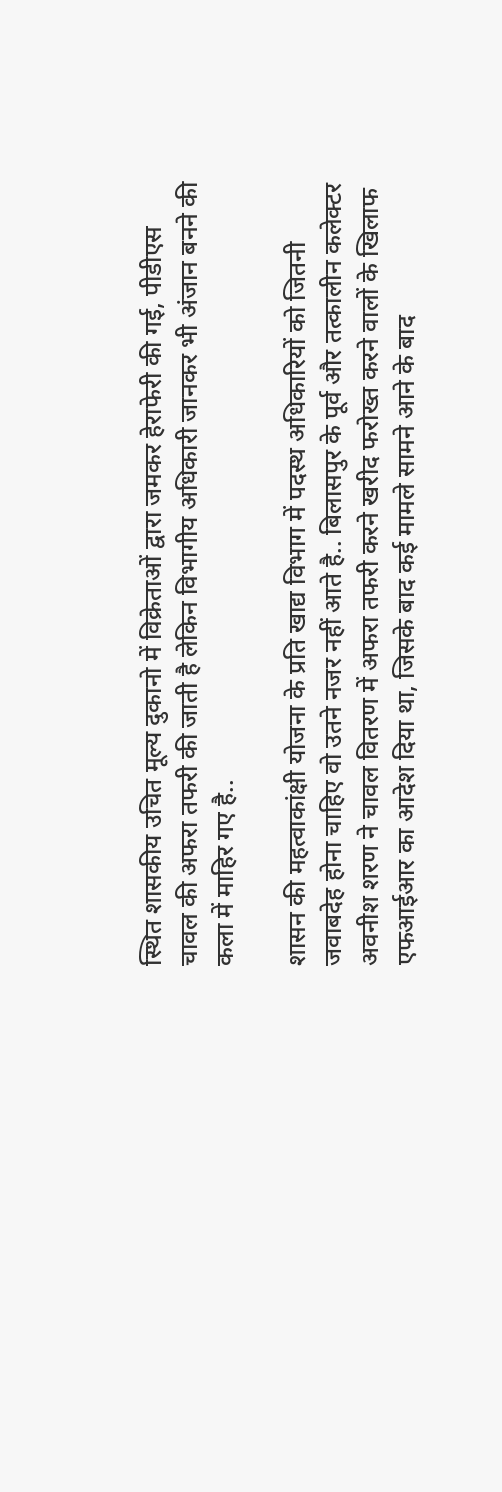स्थित शासकीय उचित मूल्य दुकानो में विक्रेताओं द्वारा जमकर हेराफेरी की गई, पीडीएस चावल की अफरा तफरी की जाती है लेकिन विभागीय अधिकारी जानकर भी अंजान बनने की कला में माहिर गए है..

शासन की महत्वाकांक्षी योजना के प्रति खाद्य विभाग में पदस्थ अधिकारियों को जितनी जवाबदेह होना चाहिए वो उतने नजर नहीं आते है.. बिलासपुर के पूर्व और तत्कालीन कलेक्टर अवनीश शरण ने चावल वितरण में अफरा तफरी करने खरीद फरोख्त करने वालों के खिलाफ एफआईआर का आदेश दिया था, जिसके बाद कई मामले सामने आने के बाद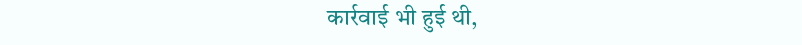कार्रवाई भी हुई थी,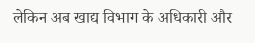लेकिन अब खाद्य विभाग के अधिकारी और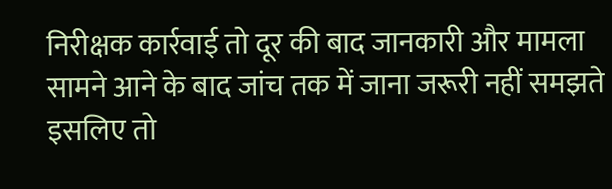निरीक्षक कार्रवाई तो दूर की बाद जानकारी और मामला सामने आने के बाद जांच तक में जाना जरूरी नहीं समझते इसलिए तो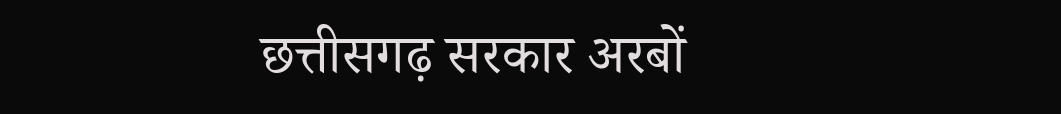छत्तीसगढ़ सरकार अरबों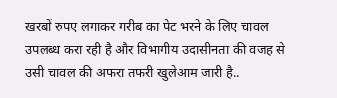खरबों रुपए लगाकर गरीब का पेट भरने के लिए चावल उपलब्ध करा रही है और विभागीय उदासीनता की वजह से उसी चावल की अफरा तफरी खुलेआम जारी है..